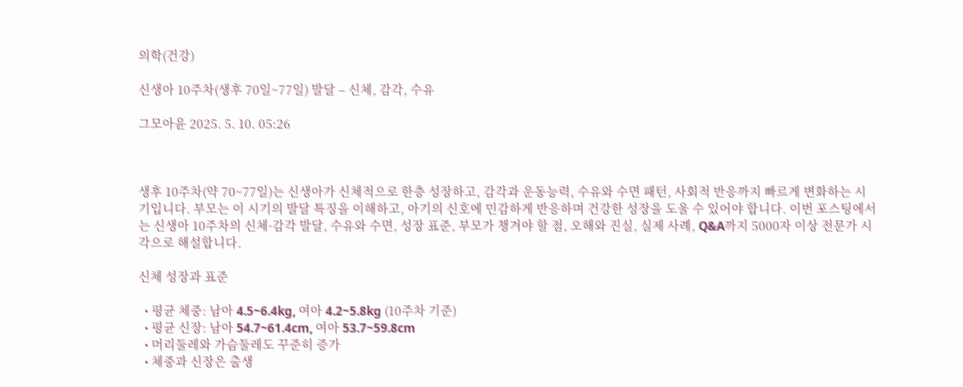의학(건강)

신생아 10주차(생후 70일~77일) 발달 – 신체, 감각, 수유

그모아윤 2025. 5. 10. 05:26



생후 10주차(약 70~77일)는 신생아가 신체적으로 한층 성장하고, 감각과 운동능력, 수유와 수면 패턴, 사회적 반응까지 빠르게 변화하는 시기입니다. 부모는 이 시기의 발달 특징을 이해하고, 아기의 신호에 민감하게 반응하며 건강한 성장을 도울 수 있어야 합니다. 이번 포스팅에서는 신생아 10주차의 신체·감각 발달, 수유와 수면, 성장 표준, 부모가 챙겨야 할 점, 오해와 진실, 실제 사례, Q&A까지 5000자 이상 전문가 시각으로 해설합니다.

신체 성장과 표준

  • 평균 체중: 남아 4.5~6.4kg, 여아 4.2~5.8kg (10주차 기준)
  • 평균 신장: 남아 54.7~61.4cm, 여아 53.7~59.8cm
  • 머리둘레와 가슴둘레도 꾸준히 증가
  • 체중과 신장은 출생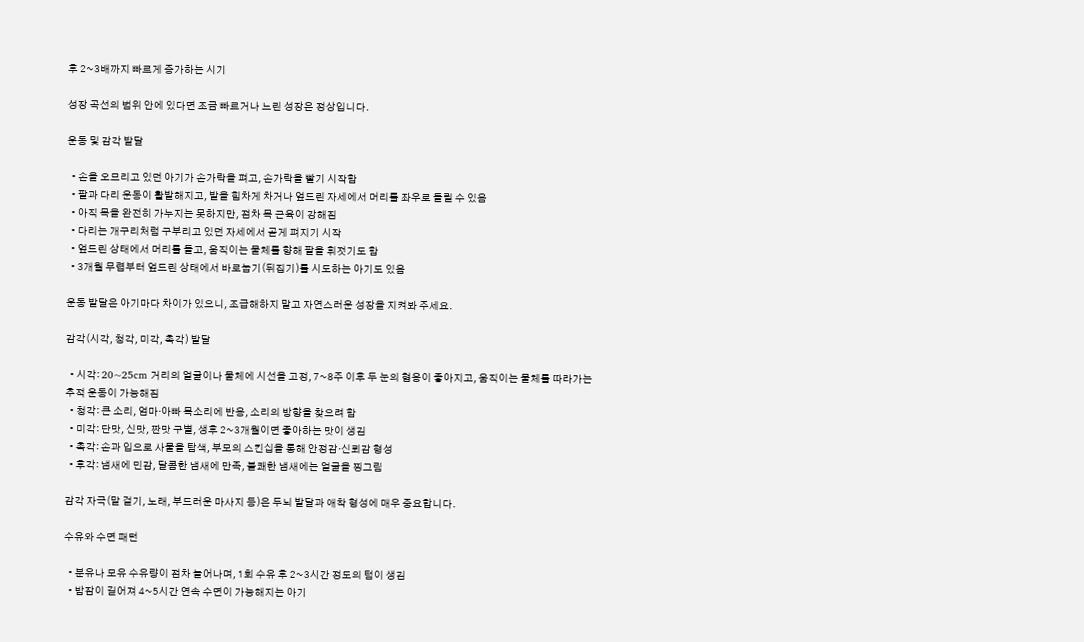후 2~3배까지 빠르게 증가하는 시기

성장 곡선의 범위 안에 있다면 조금 빠르거나 느린 성장은 정상입니다.

운동 및 감각 발달

  • 손을 오므리고 있던 아기가 손가락을 펴고, 손가락을 빨기 시작함
  • 팔과 다리 운동이 활발해지고, 발을 힘차게 차거나 엎드린 자세에서 머리를 좌우로 돌릴 수 있음
  • 아직 목을 완전히 가누지는 못하지만, 점차 목 근육이 강해짐
  • 다리는 개구리처럼 구부리고 있던 자세에서 곧게 펴지기 시작
  • 엎드린 상태에서 머리를 들고, 움직이는 물체를 향해 팔을 휘젓기도 함
  • 3개월 무렵부터 엎드린 상태에서 바로눕기(뒤집기)를 시도하는 아기도 있음

운동 발달은 아기마다 차이가 있으니, 조급해하지 말고 자연스러운 성장을 지켜봐 주세요.

감각(시각, 청각, 미각, 촉각) 발달

  • 시각: 20~25cm 거리의 얼굴이나 물체에 시선을 고정, 7~8주 이후 두 눈의 협응이 좋아지고, 움직이는 물체를 따라가는 추적 운동이 가능해짐
  • 청각: 큰 소리, 엄마·아빠 목소리에 반응, 소리의 방향을 찾으려 함
  • 미각: 단맛, 신맛, 짠맛 구별, 생후 2~3개월이면 좋아하는 맛이 생김
  • 촉각: 손과 입으로 사물을 탐색, 부모의 스킨십을 통해 안정감·신뢰감 형성
  • 후각: 냄새에 민감, 달콤한 냄새에 만족, 불쾌한 냄새에는 얼굴을 찡그림

감각 자극(말 걸기, 노래, 부드러운 마사지 등)은 두뇌 발달과 애착 형성에 매우 중요합니다.

수유와 수면 패턴

  • 분유나 모유 수유량이 점차 늘어나며, 1회 수유 후 2~3시간 정도의 텀이 생김
  • 밤잠이 길어져 4~5시간 연속 수면이 가능해지는 아기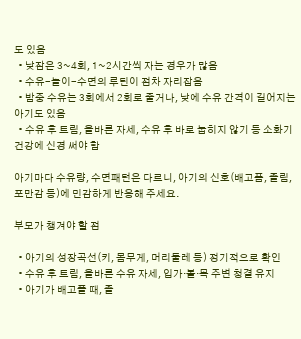도 있음
  • 낮잠은 3~4회, 1~2시간씩 자는 경우가 많음
  • 수유-놀이-수면의 루틴이 점차 자리잡음
  • 밤중 수유는 3회에서 2회로 줄거나, 낮에 수유 간격이 길어지는 아기도 있음
  • 수유 후 트림, 올바른 자세, 수유 후 바로 눕히지 않기 등 소화기 건강에 신경 써야 함

아기마다 수유량, 수면패턴은 다르니, 아기의 신호(배고픔, 졸림, 포만감 등)에 민감하게 반응해 주세요.

부모가 챙겨야 할 점

  • 아기의 성장곡선(키, 몸무게, 머리둘레 등) 정기적으로 확인
  • 수유 후 트림, 올바른 수유 자세, 입가·볼·목 주변 청결 유지
  • 아기가 배고플 때, 졸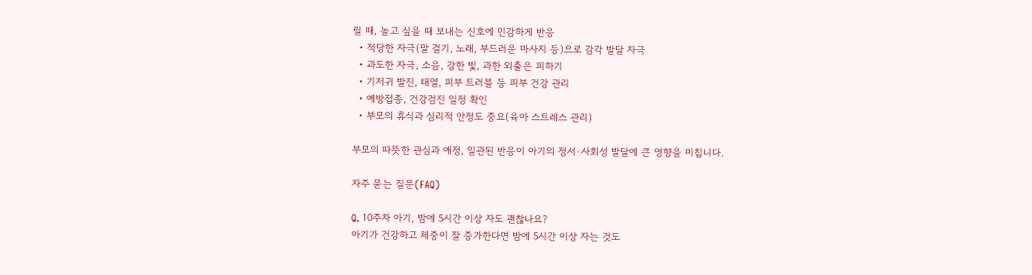릴 때, 놀고 싶을 때 보내는 신호에 민감하게 반응
  • 적당한 자극(말 걸기, 노래, 부드러운 마사지 등)으로 감각 발달 자극
  • 과도한 자극, 소음, 강한 빛, 과한 외출은 피하기
  • 기저귀 발진, 태열, 피부 트러블 등 피부 건강 관리
  • 예방접종, 건강검진 일정 확인
  • 부모의 휴식과 심리적 안정도 중요(육아 스트레스 관리)

부모의 따뜻한 관심과 애정, 일관된 반응이 아기의 정서·사회성 발달에 큰 영향을 미칩니다.

자주 묻는 질문(FAQ)

Q. 10주차 아기, 밤에 5시간 이상 자도 괜찮나요?
아기가 건강하고 체중이 잘 증가한다면 밤에 5시간 이상 자는 것도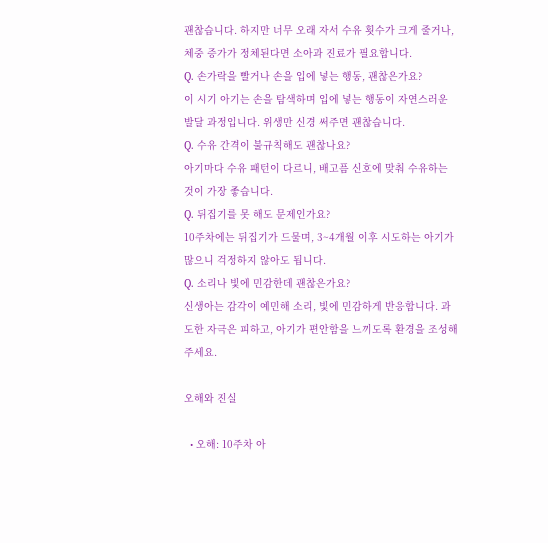괜찮습니다. 하지만 너무 오래 자서 수유 횟수가 크게 줄거나, 체중 증가가 정체된다면 소아과 진료가 필요합니다.
Q. 손가락을 빨거나 손을 입에 넣는 행동, 괜찮은가요?
이 시기 아기는 손을 탐색하며 입에 넣는 행동이 자연스러운 발달 과정입니다. 위생만 신경 써주면 괜찮습니다.
Q. 수유 간격이 불규칙해도 괜찮나요?
아기마다 수유 패턴이 다르니, 배고픔 신호에 맞춰 수유하는 것이 가장 좋습니다.
Q. 뒤집기를 못 해도 문제인가요?
10주차에는 뒤집기가 드물며, 3~4개월 이후 시도하는 아기가 많으니 걱정하지 않아도 됩니다.
Q. 소리나 빛에 민감한데 괜찮은가요?
신생아는 감각이 예민해 소리, 빛에 민감하게 반응합니다. 과도한 자극은 피하고, 아기가 편안함을 느끼도록 환경을 조성해 주세요.

오해와 진실

  • 오해: 10주차 아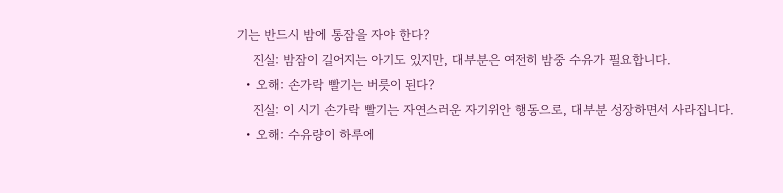기는 반드시 밤에 통잠을 자야 한다?
    진실: 밤잠이 길어지는 아기도 있지만, 대부분은 여전히 밤중 수유가 필요합니다.
  • 오해: 손가락 빨기는 버릇이 된다?
    진실: 이 시기 손가락 빨기는 자연스러운 자기위안 행동으로, 대부분 성장하면서 사라집니다.
  • 오해: 수유량이 하루에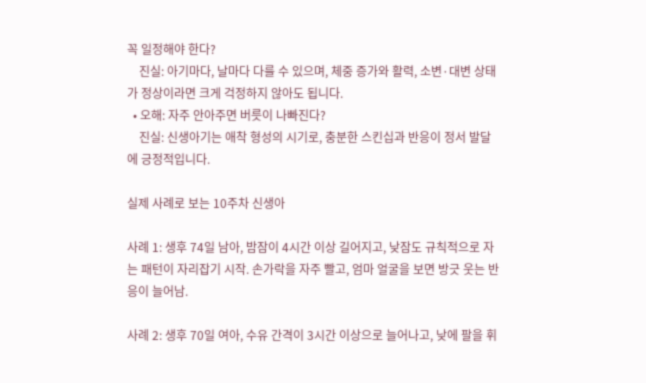꼭 일정해야 한다?
    진실: 아기마다, 날마다 다를 수 있으며, 체중 증가와 활력, 소변·대변 상태가 정상이라면 크게 걱정하지 않아도 됩니다.
  • 오해: 자주 안아주면 버릇이 나빠진다?
    진실: 신생아기는 애착 형성의 시기로, 충분한 스킨십과 반응이 정서 발달에 긍정적입니다.

실제 사례로 보는 10주차 신생아

사례 1: 생후 74일 남아, 밤잠이 4시간 이상 길어지고, 낮잠도 규칙적으로 자는 패턴이 자리잡기 시작. 손가락을 자주 빨고, 엄마 얼굴을 보면 방긋 웃는 반응이 늘어남.

사례 2: 생후 70일 여아, 수유 간격이 3시간 이상으로 늘어나고, 낮에 팔을 휘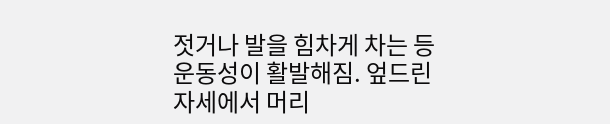젓거나 발을 힘차게 차는 등 운동성이 활발해짐. 엎드린 자세에서 머리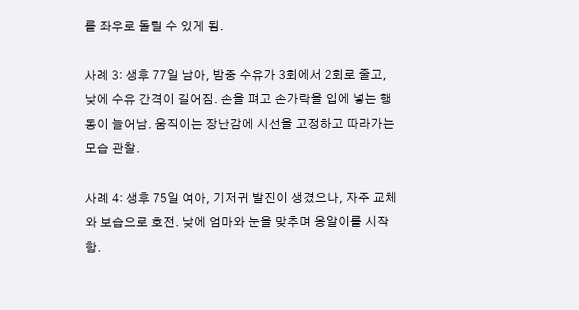를 좌우로 돌릴 수 있게 됨.

사례 3: 생후 77일 남아, 밤중 수유가 3회에서 2회로 줄고, 낮에 수유 간격이 길어짐. 손을 펴고 손가락을 입에 넣는 행동이 늘어남. 움직이는 장난감에 시선을 고정하고 따라가는 모습 관찰.

사례 4: 생후 75일 여아, 기저귀 발진이 생겼으나, 자주 교체와 보습으로 호전. 낮에 엄마와 눈을 맞추며 옹알이를 시작함.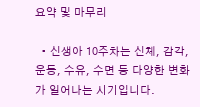요약 및 마무리

  • 신생아 10주차는 신체, 감각, 운동, 수유, 수면 등 다양한 변화가 일어나는 시기입니다.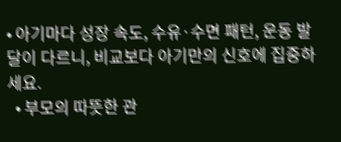• 아기마다 성장 속도, 수유·수면 패턴, 운동 발달이 다르니, 비교보다 아기만의 신호에 집중하세요.
  • 부모의 따뜻한 관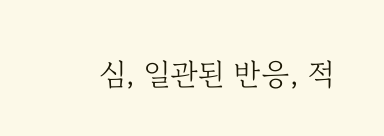심, 일관된 반응, 적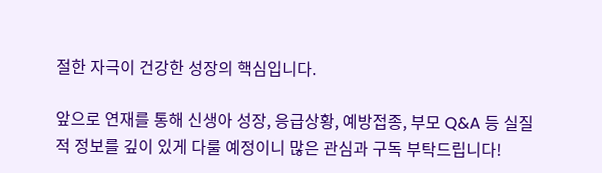절한 자극이 건강한 성장의 핵심입니다.

앞으로 연재를 통해 신생아 성장, 응급상황, 예방접종, 부모 Q&A 등 실질적 정보를 깊이 있게 다룰 예정이니 많은 관심과 구독 부탁드립니다!